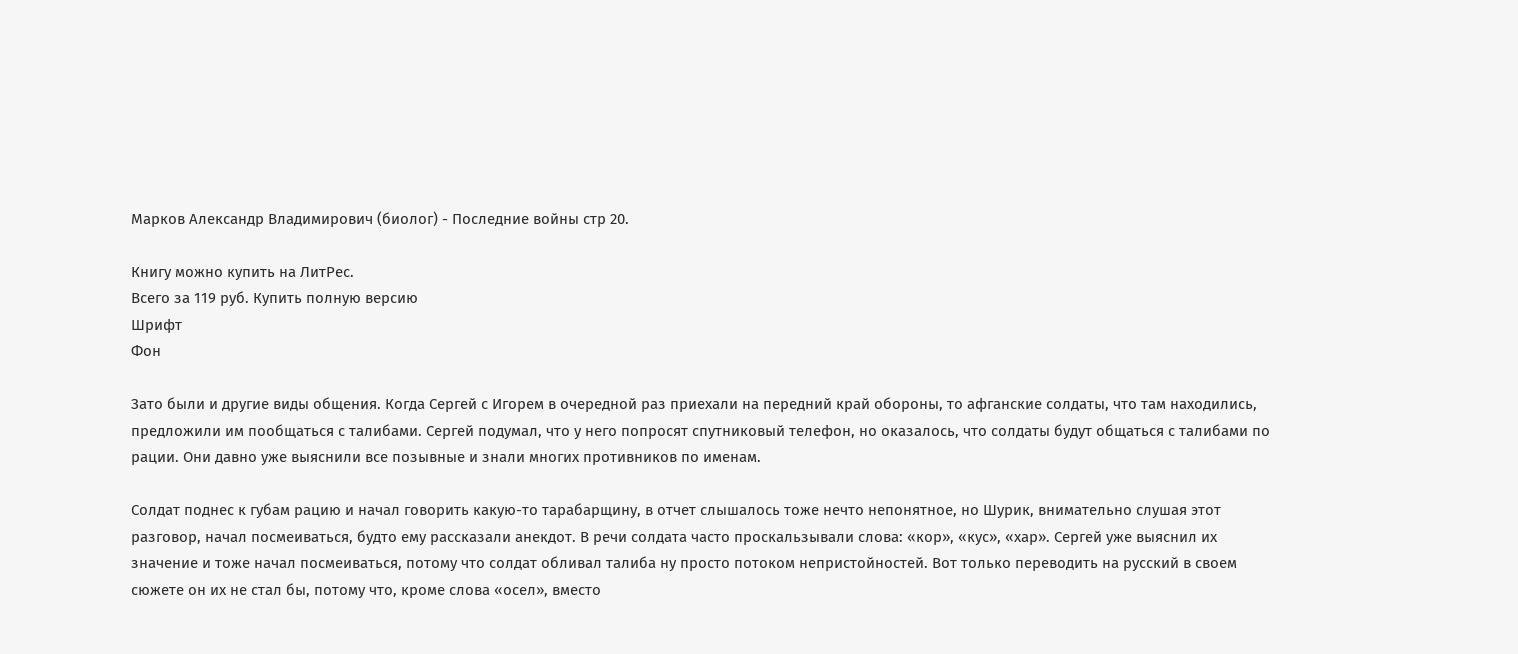Марков Александр Владимирович (биолог) - Последние войны стр 20.

Книгу можно купить на ЛитРес.
Всего за 119 руб. Купить полную версию
Шрифт
Фон

Зато были и другие виды общения. Когда Сергей с Игорем в очередной раз приехали на передний край обороны, то афганские солдаты, что там находились, предложили им пообщаться с талибами. Сергей подумал, что у него попросят спутниковый телефон, но оказалось, что солдаты будут общаться с талибами по рации. Они давно уже выяснили все позывные и знали многих противников по именам.

Солдат поднес к губам рацию и начал говорить какую-то тарабарщину, в отчет слышалось тоже нечто непонятное, но Шурик, внимательно слушая этот разговор, начал посмеиваться, будто ему рассказали анекдот. В речи солдата часто проскальзывали слова: «кор», «кус», «хар». Сергей уже выяснил их значение и тоже начал посмеиваться, потому что солдат обливал талиба ну просто потоком непристойностей. Вот только переводить на русский в своем сюжете он их не стал бы, потому что, кроме слова «осел», вместо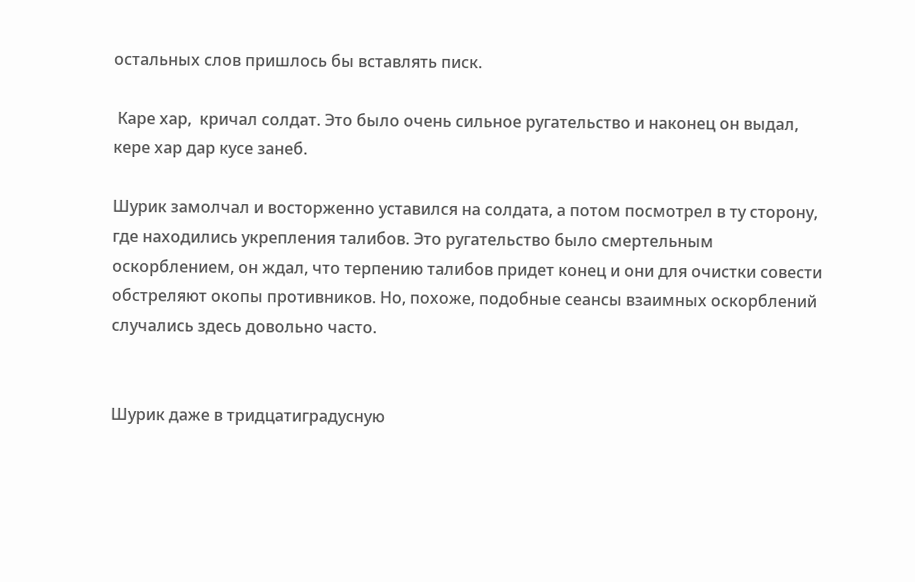остальных слов пришлось бы вставлять писк.

 Каре хар,  кричал солдат. Это было очень сильное ругательство и наконец он выдал,  кере хар дар кусе занеб.

Шурик замолчал и восторженно уставился на солдата, а потом посмотрел в ту сторону, где находились укрепления талибов. Это ругательство было смертельным оскорблением, он ждал, что терпению талибов придет конец и они для очистки совести обстреляют окопы противников. Но, похоже, подобные сеансы взаимных оскорблений случались здесь довольно часто.


Шурик даже в тридцатиградусную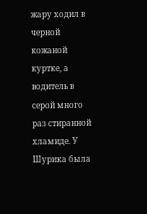жару ходил в черной кожаной куртке, а водитель в серой много раз стиранной хламиде. У Шурика была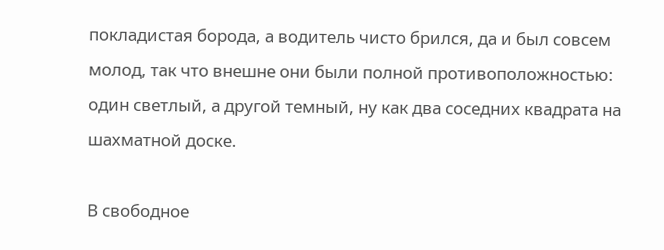покладистая борода, а водитель чисто брился, да и был совсем молод, так что внешне они были полной противоположностью: один светлый, а другой темный, ну как два соседних квадрата на шахматной доске.

В свободное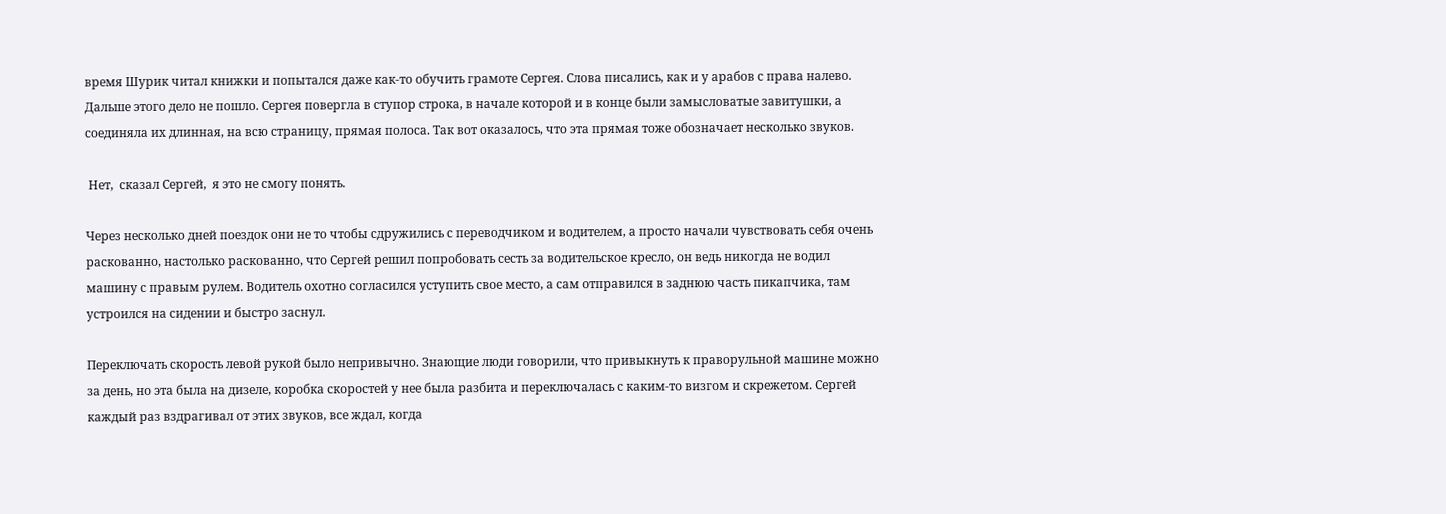время Шурик читал книжки и попытался даже как-то обучить грамоте Сергея. Слова писались, как и у арабов с права налево. Дальше этого дело не пошло. Сергея повергла в ступор строка, в начале которой и в конце были замысловатые завитушки, а соединяла их длинная, на всю страницу, прямая полоса. Так вот оказалось, что эта прямая тоже обозначает несколько звуков.

 Нет,  сказал Сергей,  я это не смогу понять.

Через несколько дней поездок они не то чтобы сдружились с переводчиком и водителем, а просто начали чувствовать себя очень раскованно, настолько раскованно, что Сергей решил попробовать сесть за водительское кресло, он ведь никогда не водил машину с правым рулем. Водитель охотно согласился уступить свое место, а сам отправился в заднюю часть пикапчика, там устроился на сидении и быстро заснул.

Переключать скорость левой рукой было непривычно. Знающие люди говорили, что привыкнуть к праворульной машине можно за день, но эта была на дизеле, коробка скоростей у нее была разбита и переключалась с каким-то визгом и скрежетом. Сергей каждый раз вздрагивал от этих звуков, все ждал, когда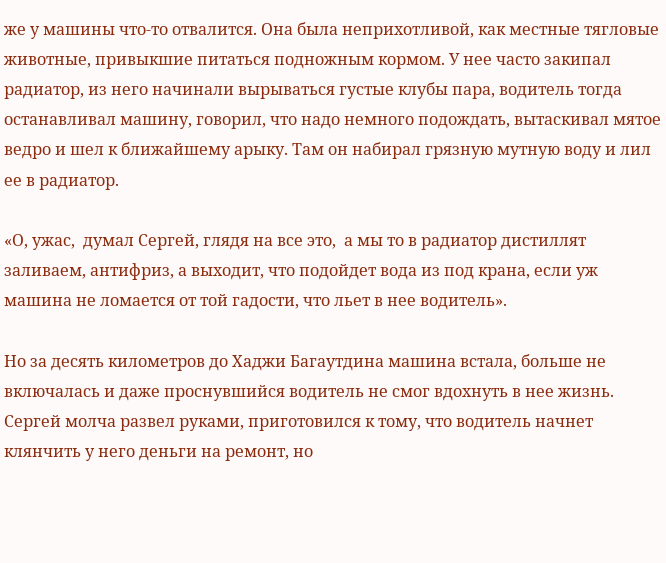же у машины что-то отвалится. Она была неприхотливой, как местные тягловые животные, привыкшие питаться подножным кормом. У нее часто закипал радиатор, из него начинали вырываться густые клубы пара, водитель тогда останавливал машину, говорил, что надо немного подождать, вытаскивал мятое ведро и шел к ближайшему арыку. Там он набирал грязную мутную воду и лил ее в радиатор.

«О, ужас,  думал Сергей, глядя на все это,  а мы то в радиатор дистиллят заливаем, антифриз, а выходит, что подойдет вода из под крана, если уж машина не ломается от той гадости, что льет в нее водитель».

Но за десять километров до Хаджи Багаутдина машина встала, больше не включалась и даже проснувшийся водитель не смог вдохнуть в нее жизнь. Сергей молча развел руками, приготовился к тому, что водитель начнет клянчить у него деньги на ремонт, но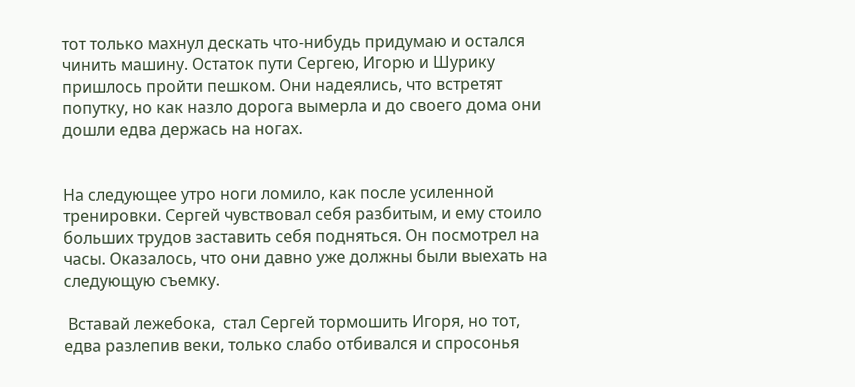тот только махнул дескать что-нибудь придумаю и остался чинить машину. Остаток пути Сергею, Игорю и Шурику пришлось пройти пешком. Они надеялись, что встретят попутку, но как назло дорога вымерла и до своего дома они дошли едва держась на ногах.


На следующее утро ноги ломило, как после усиленной тренировки. Сергей чувствовал себя разбитым, и ему стоило больших трудов заставить себя подняться. Он посмотрел на часы. Оказалось, что они давно уже должны были выехать на следующую съемку.

 Вставай лежебока,  стал Сергей тормошить Игоря, но тот, едва разлепив веки, только слабо отбивался и спросонья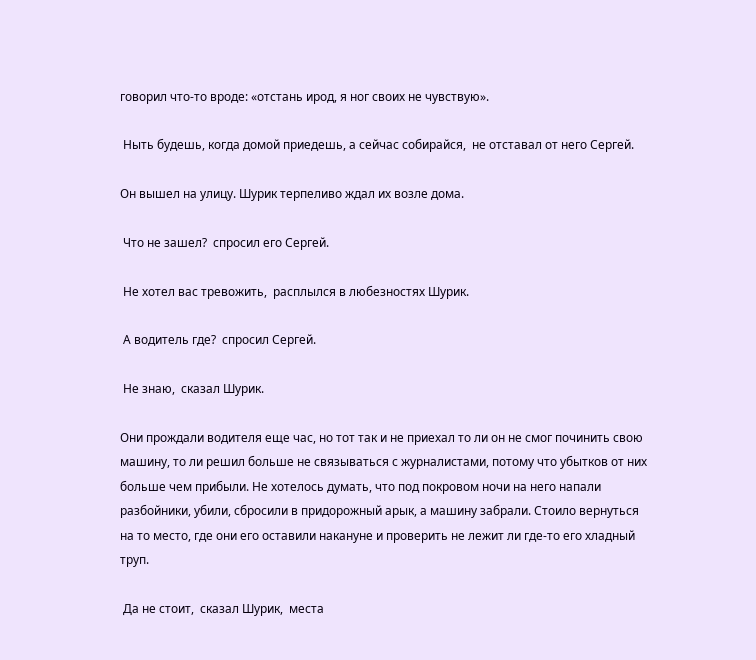говорил что-то вроде: «отстань ирод, я ног своих не чувствую».

 Ныть будешь, когда домой приедешь, а сейчас собирайся,  не отставал от него Сергей.

Он вышел на улицу. Шурик терпеливо ждал их возле дома.

 Что не зашел?  спросил его Сергей.

 Не хотел вас тревожить,  расплылся в любезностях Шурик.

 А водитель где?  спросил Сергей.

 Не знаю,  сказал Шурик.

Они прождали водителя еще час, но тот так и не приехал то ли он не смог починить свою машину, то ли решил больше не связываться с журналистами, потому что убытков от них больше чем прибыли. Не хотелось думать, что под покровом ночи на него напали разбойники, убили, сбросили в придорожный арык, а машину забрали. Стоило вернуться на то место, где они его оставили накануне и проверить не лежит ли где-то его хладный труп.

 Да не стоит,  сказал Шурик,  места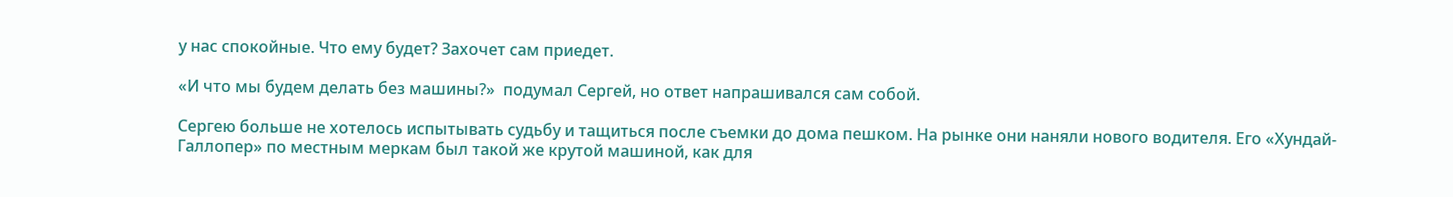у нас спокойные. Что ему будет? Захочет сам приедет.

«И что мы будем делать без машины?»  подумал Сергей, но ответ напрашивался сам собой.

Сергею больше не хотелось испытывать судьбу и тащиться после съемки до дома пешком. На рынке они наняли нового водителя. Его «Хундай-Галлопер» по местным меркам был такой же крутой машиной, как для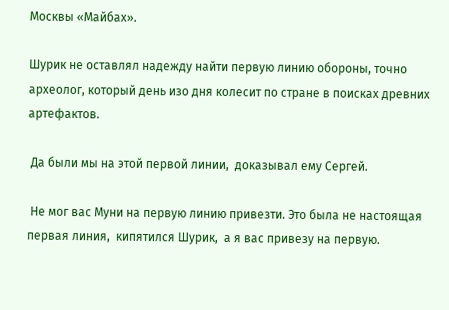Москвы «Майбах».

Шурик не оставлял надежду найти первую линию обороны, точно археолог, который день изо дня колесит по стране в поисках древних артефактов.

 Да были мы на этой первой линии,  доказывал ему Сергей.

 Не мог вас Муни на первую линию привезти. Это была не настоящая первая линия,  кипятился Шурик,  а я вас привезу на первую.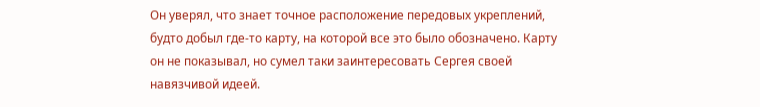Он уверял, что знает точное расположение передовых укреплений, будто добыл где-то карту, на которой все это было обозначено. Карту он не показывал, но сумел таки заинтересовать Сергея своей навязчивой идеей.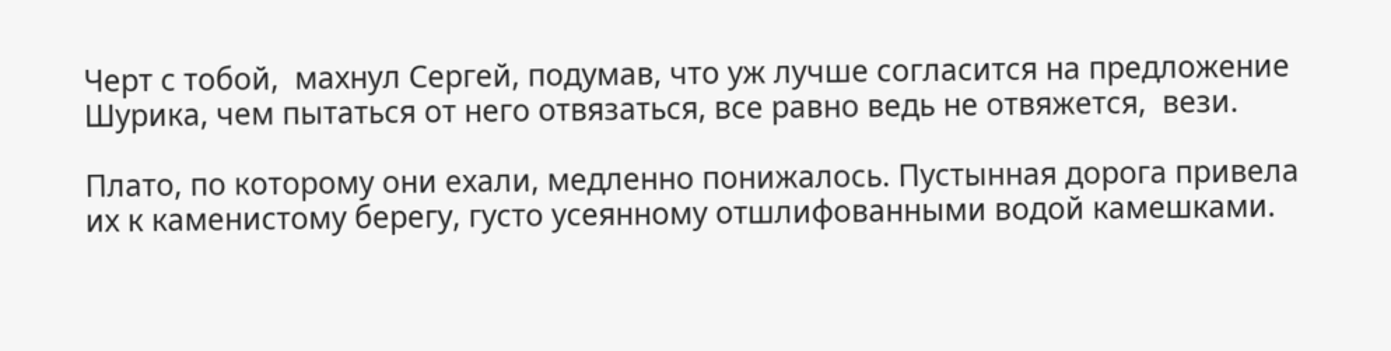Черт с тобой,  махнул Сергей, подумав, что уж лучше согласится на предложение Шурика, чем пытаться от него отвязаться, все равно ведь не отвяжется,  вези.

Плато, по которому они ехали, медленно понижалось. Пустынная дорога привела их к каменистому берегу, густо усеянному отшлифованными водой камешками.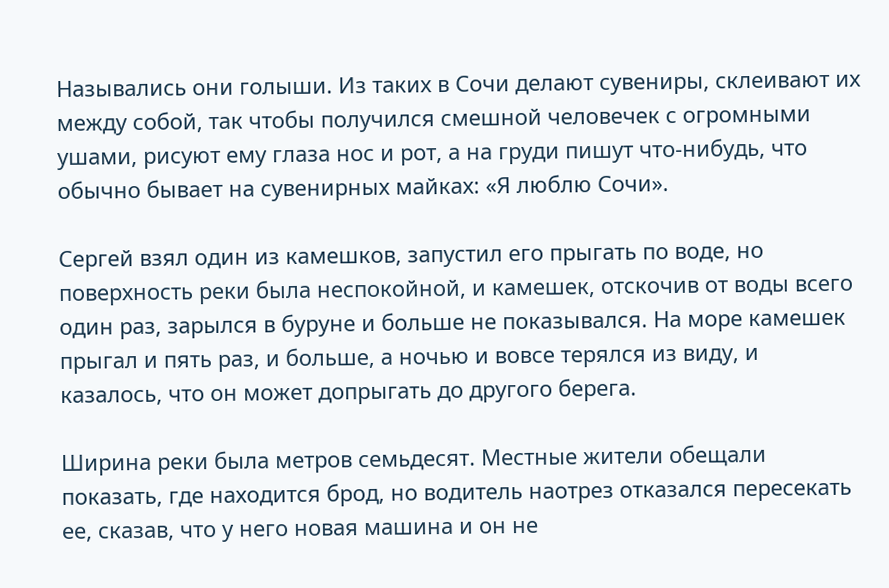Назывались они голыши. Из таких в Сочи делают сувениры, склеивают их между собой, так чтобы получился смешной человечек с огромными ушами, рисуют ему глаза нос и рот, а на груди пишут что-нибудь, что обычно бывает на сувенирных майках: «Я люблю Сочи».

Сергей взял один из камешков, запустил его прыгать по воде, но поверхность реки была неспокойной, и камешек, отскочив от воды всего один раз, зарылся в буруне и больше не показывался. На море камешек прыгал и пять раз, и больше, а ночью и вовсе терялся из виду, и казалось, что он может допрыгать до другого берега.

Ширина реки была метров семьдесят. Местные жители обещали показать, где находится брод, но водитель наотрез отказался пересекать ее, сказав, что у него новая машина и он не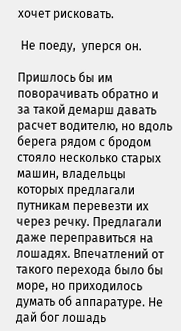хочет рисковать.

 Не поеду,  уперся он.

Пришлось бы им поворачивать обратно и за такой демарш давать расчет водителю, но вдоль берега рядом с бродом стояло несколько старых машин, владельцы которых предлагали путникам перевезти их через речку. Предлагали даже переправиться на лошадях. Впечатлений от такого перехода было бы море, но приходилось думать об аппаратуре. Не дай бог лошадь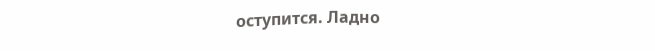оступится. Ладно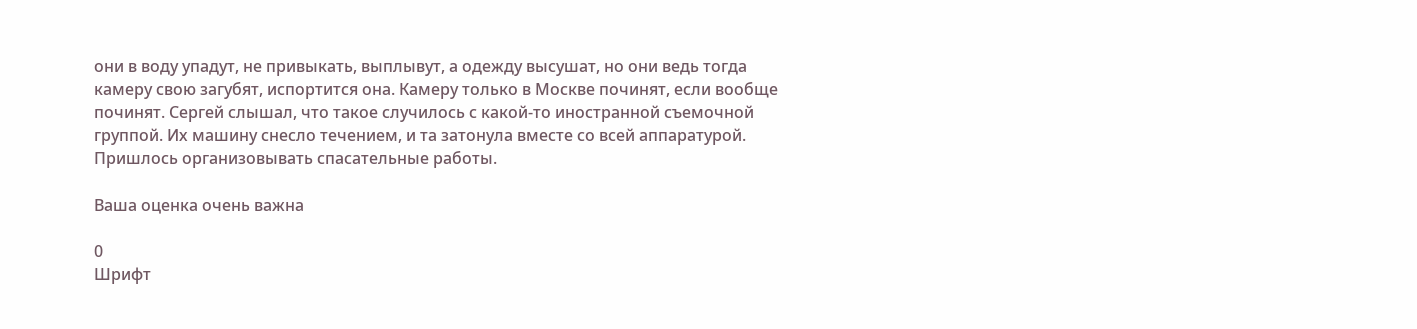они в воду упадут, не привыкать, выплывут, а одежду высушат, но они ведь тогда камеру свою загубят, испортится она. Камеру только в Москве починят, если вообще починят. Сергей слышал, что такое случилось с какой-то иностранной съемочной группой. Их машину снесло течением, и та затонула вместе со всей аппаратурой. Пришлось организовывать спасательные работы.

Ваша оценка очень важна

0
Шрифт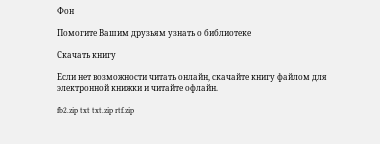Фон

Помогите Вашим друзьям узнать о библиотеке

Скачать книгу

Если нет возможности читать онлайн, скачайте книгу файлом для электронной книжки и читайте офлайн.

fb2.zip txt txt.zip rtf.zip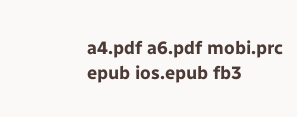a4.pdf a6.pdf mobi.prc epub ios.epub fb3